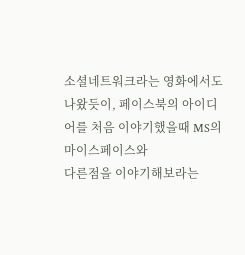소셜네트워크라는 영화에서도 나왔듯이, 페이스북의 아이디어를 처음 이야기했을때 MS의 마이스페이스와
다른점을 이야기해보라는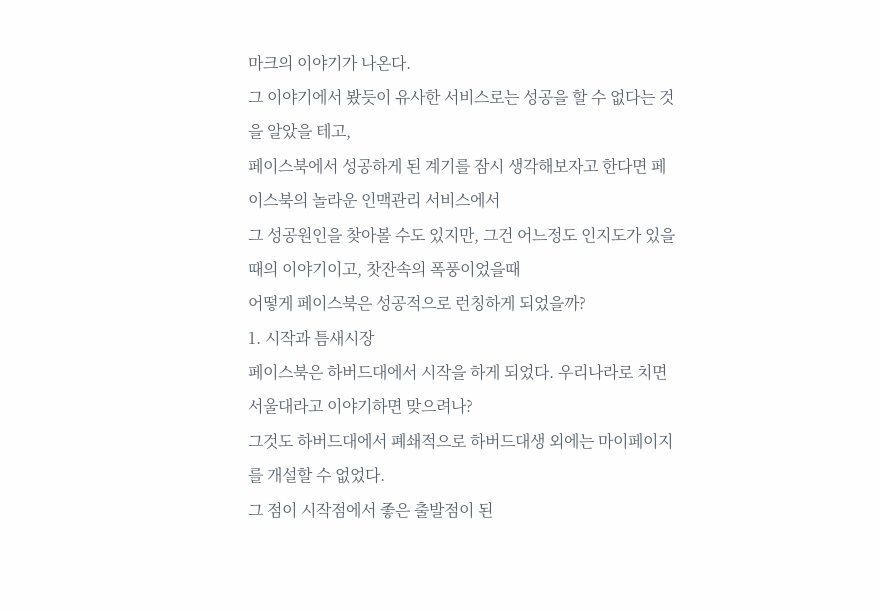마크의 이야기가 나온다.
그 이야기에서 봤듯이 유사한 서비스로는 성공을 할 수 없다는 것을 알았을 테고,
페이스북에서 성공하게 된 계기를 잠시 생각해보자고 한다면 페이스북의 놀라운 인맥관리 서비스에서
그 성공원인을 찾아볼 수도 있지만, 그건 어느정도 인지도가 있을때의 이야기이고, 찻잔속의 폭풍이었을때
어떻게 페이스북은 성공적으로 런칭하게 되었을까?
1. 시작과 틈새시장
페이스북은 하버드대에서 시작을 하게 되었다. 우리나라로 치면 서울대라고 이야기하면 맞으려나?
그것도 하버드대에서 폐쇄적으로 하버드대생 외에는 마이페이지를 개설할 수 없었다.
그 점이 시작점에서 좋은 출발점이 된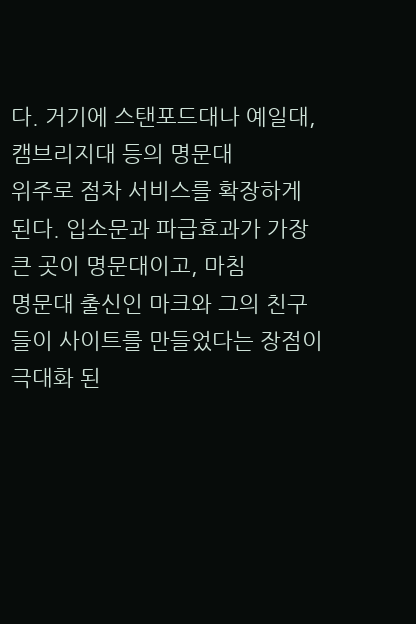다. 거기에 스탠포드대나 예일대, 캠브리지대 등의 명문대
위주로 점차 서비스를 확장하게 된다. 입소문과 파급효과가 가장 큰 곳이 명문대이고, 마침
명문대 출신인 마크와 그의 친구들이 사이트를 만들었다는 장점이 극대화 된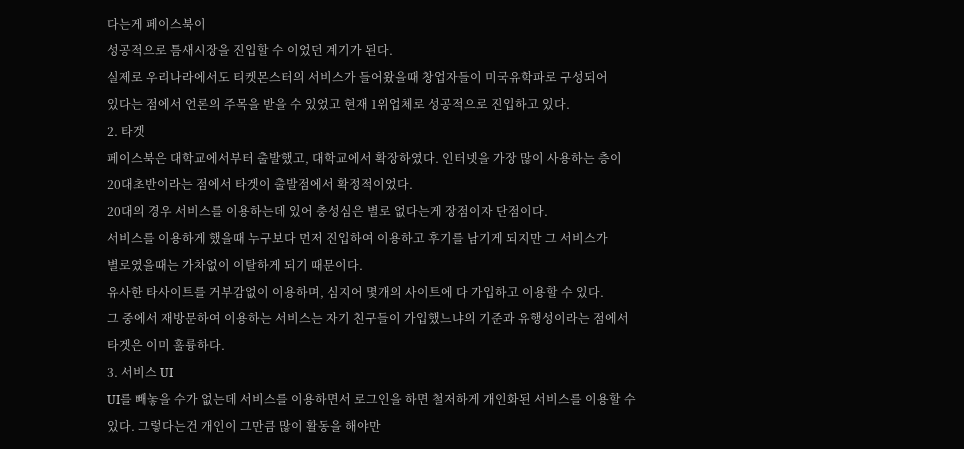다는게 페이스북이
성공적으로 틈새시장을 진입할 수 이었던 계기가 된다.
실제로 우리나라에서도 티켓몬스터의 서비스가 들어왔을때 창업자들이 미국유학파로 구성되어
있다는 점에서 언론의 주목을 받을 수 있었고 현재 1위업체로 성공적으로 진입하고 있다.
2. 타겟
페이스북은 대학교에서부터 출발했고, 대학교에서 확장하였다. 인터넷을 가장 많이 사용하는 층이
20대초반이라는 점에서 타겟이 출발점에서 확정적이었다.
20대의 경우 서비스를 이용하는데 있어 충성심은 별로 없다는게 장점이자 단점이다.
서비스를 이용하게 했을때 누구보다 먼저 진입하여 이용하고 후기를 남기게 되지만 그 서비스가
별로였을때는 가차없이 이탈하게 되기 때문이다.
유사한 타사이트를 거부감없이 이용하며, 심지어 몇개의 사이트에 다 가입하고 이용할 수 있다.
그 중에서 재방문하여 이용하는 서비스는 자기 친구들이 가입했느냐의 기준과 유행성이라는 점에서
타겟은 이미 훌륭하다.
3. 서비스 UI
UI를 빼놓을 수가 없는데 서비스를 이용하면서 로그인을 하면 철저하게 개인화된 서비스를 이용할 수
있다. 그렇다는건 개인이 그만큼 많이 활동을 해야만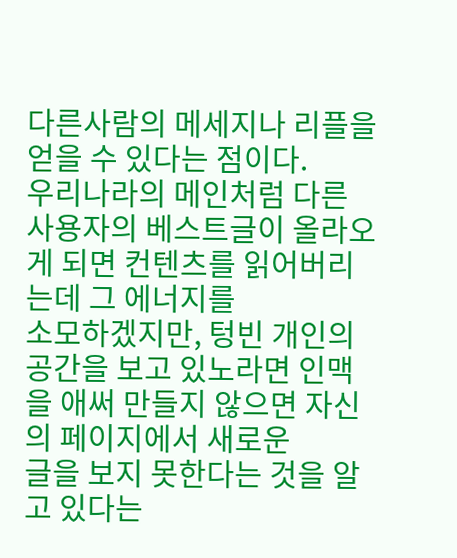다른사람의 메세지나 리플을 얻을 수 있다는 점이다.
우리나라의 메인처럼 다른 사용자의 베스트글이 올라오게 되면 컨텐츠를 읽어버리는데 그 에너지를
소모하겠지만, 텅빈 개인의 공간을 보고 있노라면 인맥을 애써 만들지 않으면 자신의 페이지에서 새로운
글을 보지 못한다는 것을 알고 있다는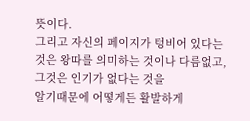뜻이다.
그리고 자신의 페이지가 텅비어 있다는 것은 왕따를 의미하는 것이나 다름없고, 그것은 인기가 없다는 것을
알기때문에 어떻게든 활발하게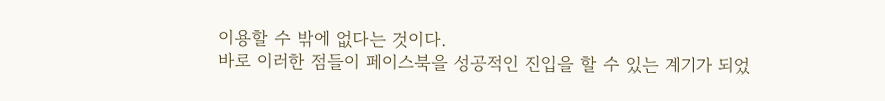이용할 수 밖에 없다는 것이다.
바로 이러한 점들이 페이스북을 성공적인 진입을 할 수 있는 계기가 되었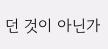던 것이 아닌가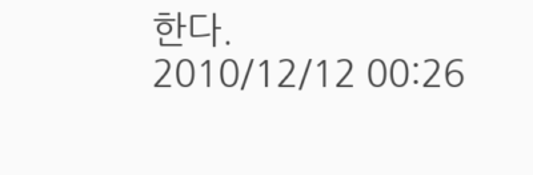한다.
2010/12/12 00:26